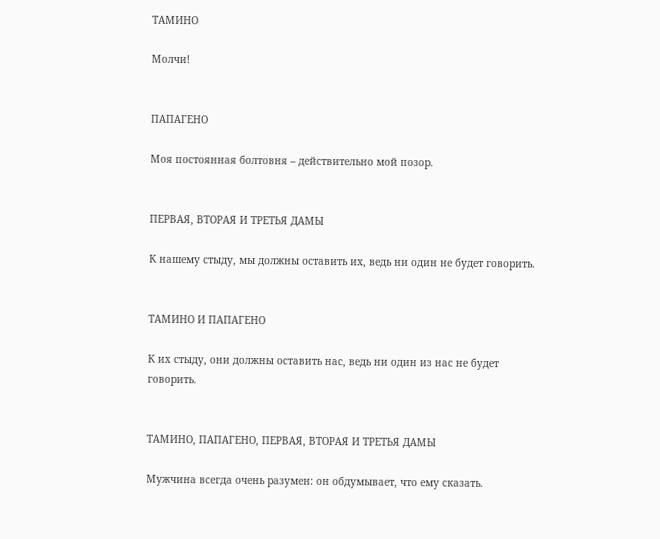ТАМИНО

Молчи!


ПАПАГЕНО

Моя постоянная болтовня – действительно мой позор.


ПЕРВАЯ, ВТОРАЯ И ТРЕТЬЯ ДАМЫ

К нашему стыду, мы должны оставить их, ведь ни один не будет говорить.


ТАМИНО И ПАПАГЕНО

К их стыду, они должны оставить нас, ведь ни один из нас не будет говорить.


ТАМИНО, ПАПАГЕНО, ПЕРВАЯ, ВТОРАЯ И ТРЕТЬЯ ДАМЫ

Мужчина всегда очень разумен: он обдумывает, что ему сказать.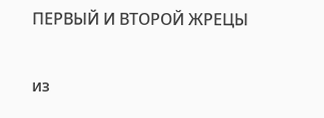ПЕРВЫЙ И ВТОРОЙ ЖРЕЦЫ

из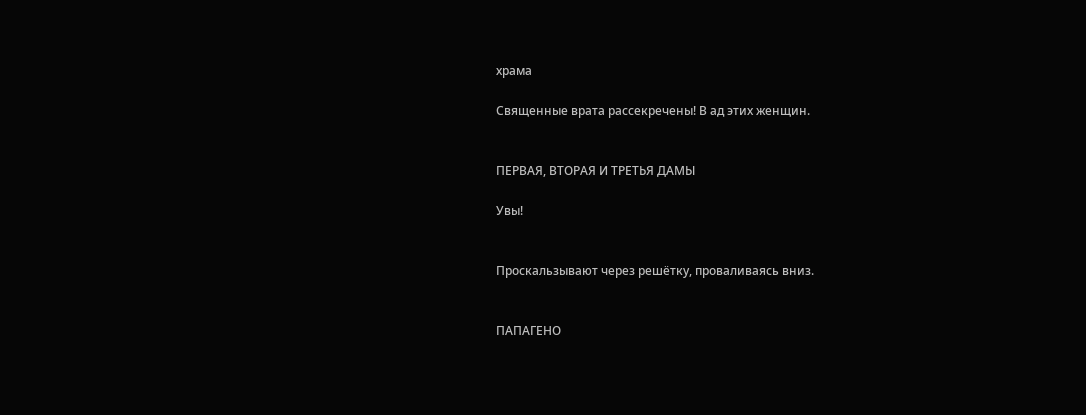храма

Священные врата рассекречены! В ад этих женщин.


ПЕРВАЯ, ВТОРАЯ И ТРЕТЬЯ ДАМЫ

Увы!


Проскальзывают через решётку, проваливаясь вниз.


ПАПАГЕНО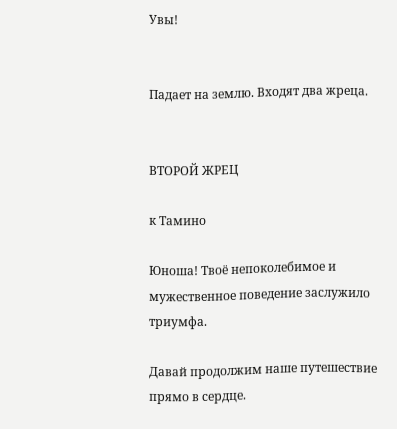Увы!


Падает на землю. Входят два жреца.


ВТОРОЙ ЖРЕЦ

к Тамино

Юноша! Твоё непоколебимое и мужественное поведение заслужило триумфа.

Давай продолжим наше путешествие прямо в сердце.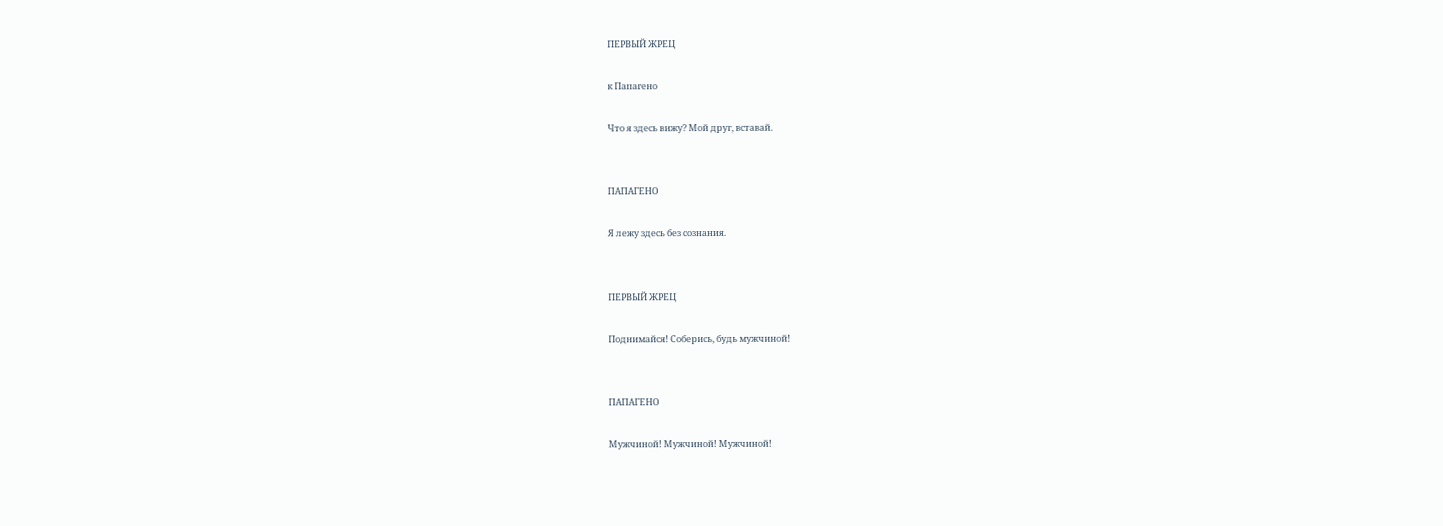ПЕРВЫЙ ЖРЕЦ

к Папагено

Что я здесь вижу? Мой друг, вставай.


ПАПАГЕНО

Я лежу здесь без сознания.


ПЕРВЫЙ ЖРЕЦ

Поднимайся! Соберись, будь мужчиной!


ПАПАГЕНО

Мужчиной! Мужчиной! Мужчиной!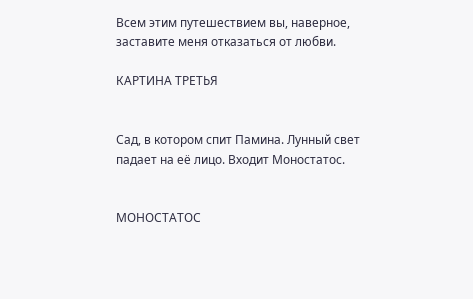Всем этим путешествием вы, наверное, заставите меня отказаться от любви.

КАРТИНА ТРЕТЬЯ


Сад, в котором спит Памина. Лунный свет падает на её лицо. Входит Моностатос.


МОНОСТАТОС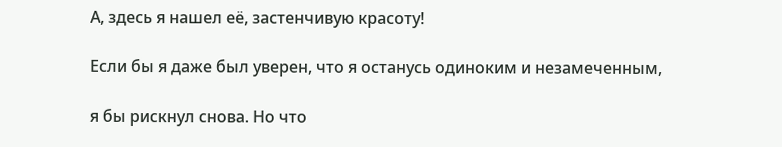А, здесь я нашел её, застенчивую красоту!

Если бы я даже был уверен, что я останусь одиноким и незамеченным,

я бы рискнул снова. Но что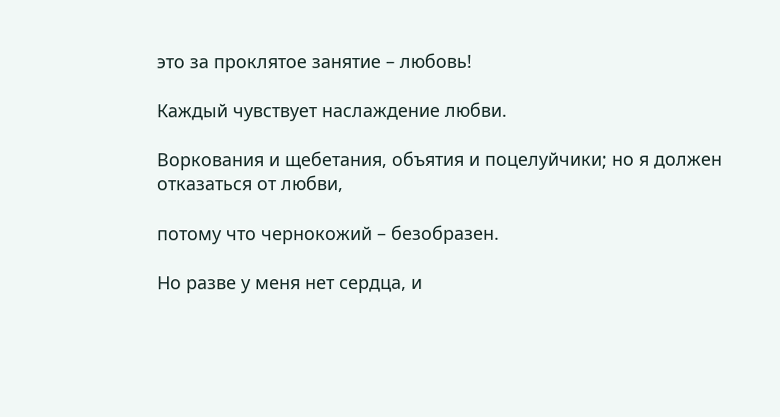это за проклятое занятие – любовь!

Каждый чувствует наслаждение любви.

Воркования и щебетания, объятия и поцелуйчики; но я должен отказаться от любви,

потому что чернокожий – безобразен.

Но разве у меня нет сердца, и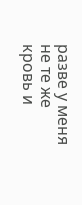разве у меня не те же кровь и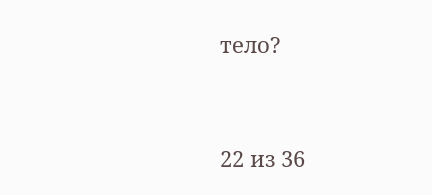тело?



22 из 36